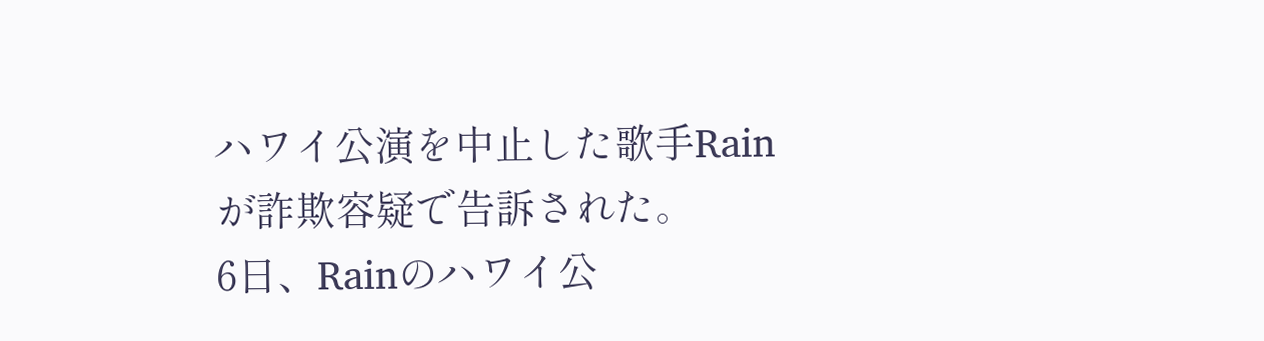ハワイ公演を中止した歌手Rainが詐欺容疑で告訴された。
6日、Rainのハワイ公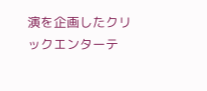演を企画したクリックエンターテ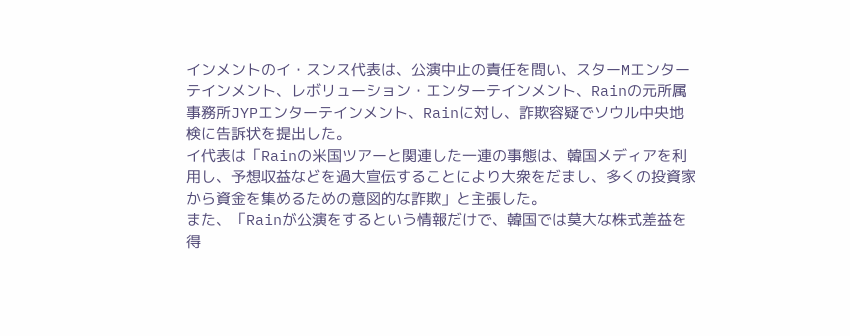インメントのイ・スンス代表は、公演中止の責任を問い、スターMエンターテインメント、レボリューション・エンターテインメント、Rainの元所属事務所JYPエンターテインメント、Rainに対し、詐欺容疑でソウル中央地検に告訴状を提出した。
イ代表は「Rainの米国ツアーと関連した一連の事態は、韓国メディアを利用し、予想収益などを過大宣伝することにより大衆をだまし、多くの投資家から資金を集めるための意図的な詐欺」と主張した。
また、「Rainが公演をするという情報だけで、韓国では莫大な株式差益を得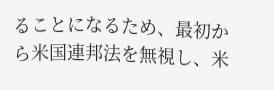ることになるため、最初から米国連邦法を無視し、米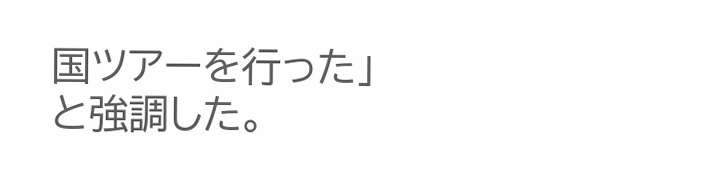国ツアーを行った」と強調した。